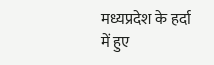मध्यप्रदेश के हर्दा में हुए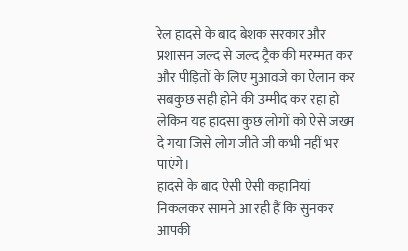रेल हादसे के बाद बेशक सरकार और प्रशासन जल्द से जल्द ट्रैक की मरम्मत कर और पीड़ितों के लिए मुआवजे का ऐलान कर सबकुछ सही होने की उम्मीद कर रहा हो लेकिन यह हादसा कुछ लोगों को ऐसे जख्म दे गया जिसे लोग जीते जी कभी नहीं भर पाएंगे।
हादसे के बाद ऐसी ऐसी कहानियां निकलकर सामने आ रही हैं कि सुनकर आपकी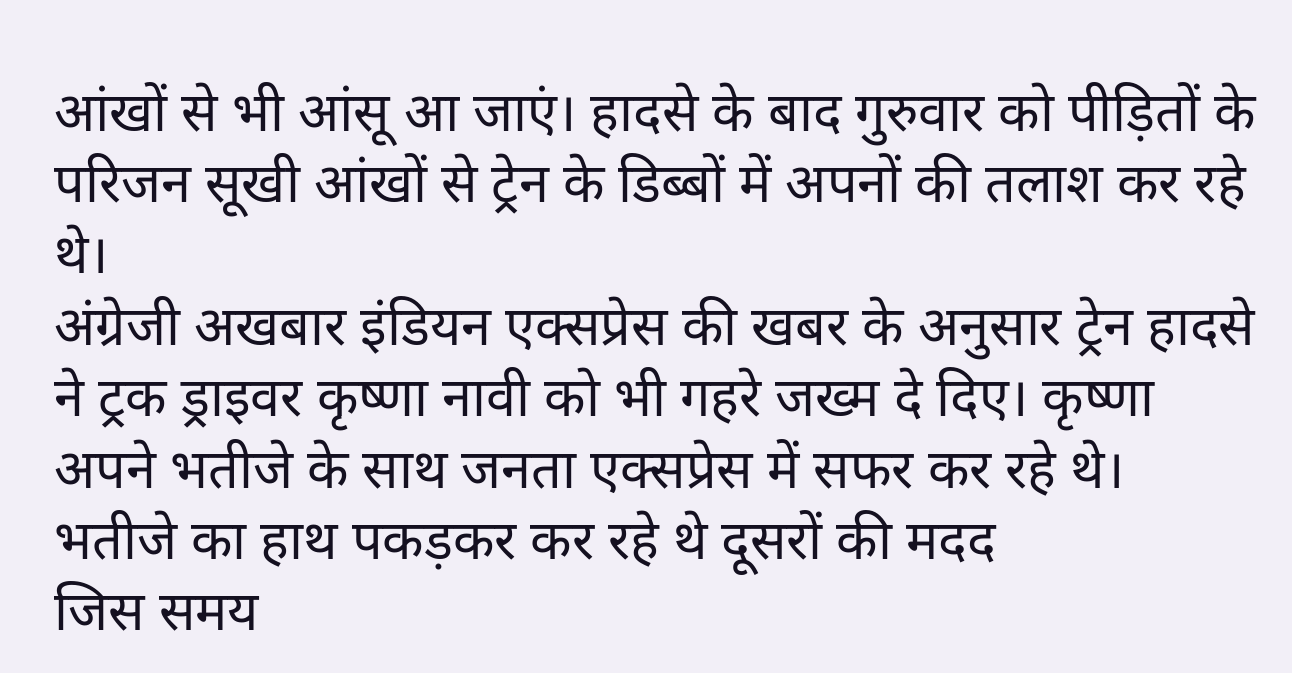आंखों से भी आंसू आ जाएं। हादसे के बाद गुरुवार को पीड़ितों के परिजन सूखी आंखों से ट्रेन के डिब्बों में अपनों की तलाश कर रहे थे।
अंग्रेजी अखबार इंडियन एक्सप्रेस की खबर के अनुसार ट्रेन हादसे ने ट्रक ड्राइवर कृष्णा नावी को भी गहरे जख्म दे दिए। कृष्णा अपने भतीजे के साथ जनता एक्सप्रेस में सफर कर रहे थे।
भतीजे का हाथ पकड़कर कर रहे थे दूसरों की मदद
जिस समय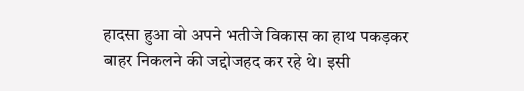हादसा हुआ वो अपने भतीजे विकास का हाथ पकड़कर बाहर निकलने की जद्दोजहद कर रहे थे। इसी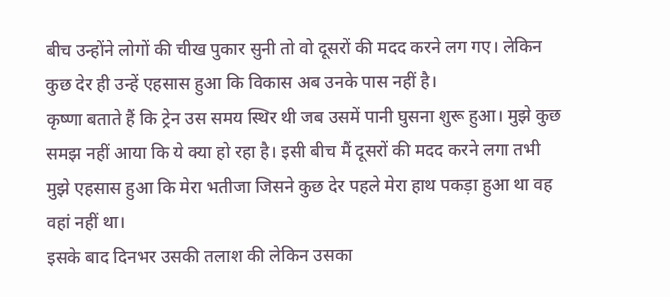बीच उन्होंने लोगों की चीख पुकार सुनी तो वो दूसरों की मदद करने लग गए। लेकिन कुछ देर ही उन्हें एहसास हुआ कि विकास अब उनके पास नहीं है।
कृष्णा बताते हैं कि ट्रेन उस समय स्थिर थी जब उसमें पानी घुसना शुरू हुआ। मुझे कुछ समझ नहीं आया कि ये क्या हो रहा है। इसी बीच मैं दूसरों की मदद करने लगा तभी मुझे एहसास हुआ कि मेरा भतीजा जिसने कुछ देर पहले मेरा हाथ पकड़ा हुआ था वह वहां नहीं था।
इसके बाद दिनभर उसकी तलाश की लेकिन उसका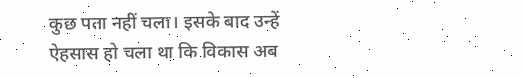कुछ पता नहीं चला। इसके बाद उन्हें ऐहसास हो चला था कि विकास अब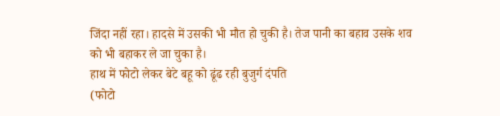जिंदा नहीं रहा। हादसे में उसकी भी मौत हो चुकी है। तेज पानी का बहाव उसके शव को भी बहाकर ले जा चुका है।
हाथ में फोटो लेकर बेटे बहू को ढूंढ रही बुजुर्ग दंपति
(फोटो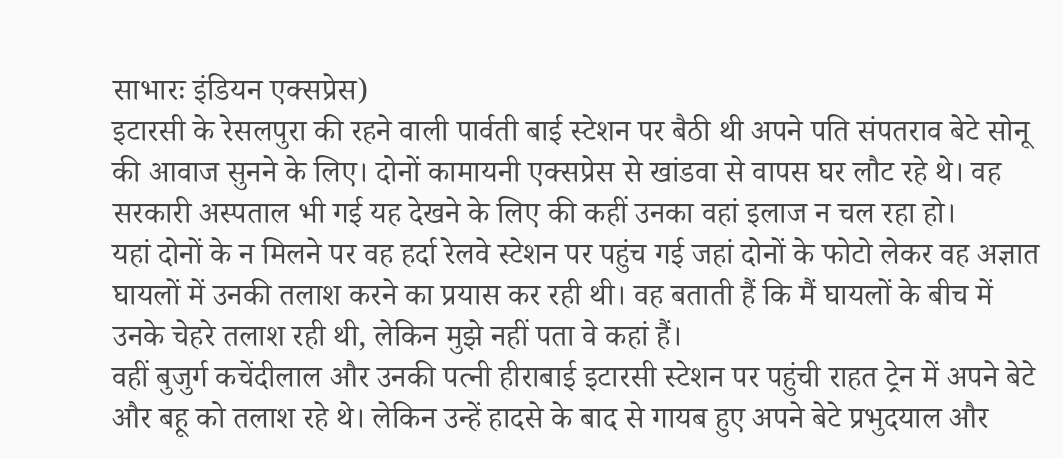साभारः इंडियन एक्सप्रेस)
इटारसी के रेसलपुरा की रहने वाली पार्वती बाई स्टेशन पर बैठी थी अपने पति संपतराव बेटे सोनू की आवाज सुनने के लिए। दोनों कामायनी एक्सप्रेस से खांडवा से वापस घर लौट रहे थे। वह सरकारी अस्पताल भी गई यह देखने के लिए की कहीं उनका वहां इलाज न चल रहा हो।
यहां दोनों के न मिलने पर वह हर्दा रेलवे स्टेशन पर पहुंच गई जहां दोनों के फोटो लेकर वह अज्ञात घायलों में उनकी तलाश करने का प्रयास कर रही थी। वह बताती हैं कि मैं घायलों के बीच में उनके चेहरे तलाश रही थी, लेकिन मुझे नहीं पता वे कहां हैं।
वहीं बुजुर्ग कचेंदीलाल और उनकी पत्नी हीराबाई इटारसी स्टेशन पर पहुंची राहत ट्रेन में अपने बेटे और बहू को तलाश रहे थे। लेकिन उन्हें हादसे के बाद से गायब हुए अपने बेटे प्रभुदयाल और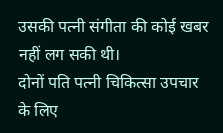उसकी पत्नी संगीता की कोई खबर नहीं लग सकी थी।
दोनों पति पत्नी चिकित्सा उपचार के लिए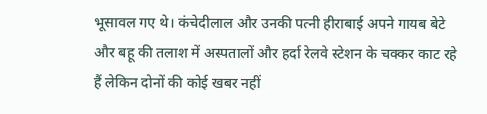भूसावल गए थे। कंचेदीलाल और उनकी पत्नी हीराबाई अपने गायब बेटे और बहू की तलाश में अस्पतालों और हर्दा रेलवे स्टेशन के चक्कर काट रहे हैं लेकिन दोनों की कोई खबर नहीं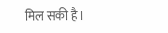मिल सकी है।